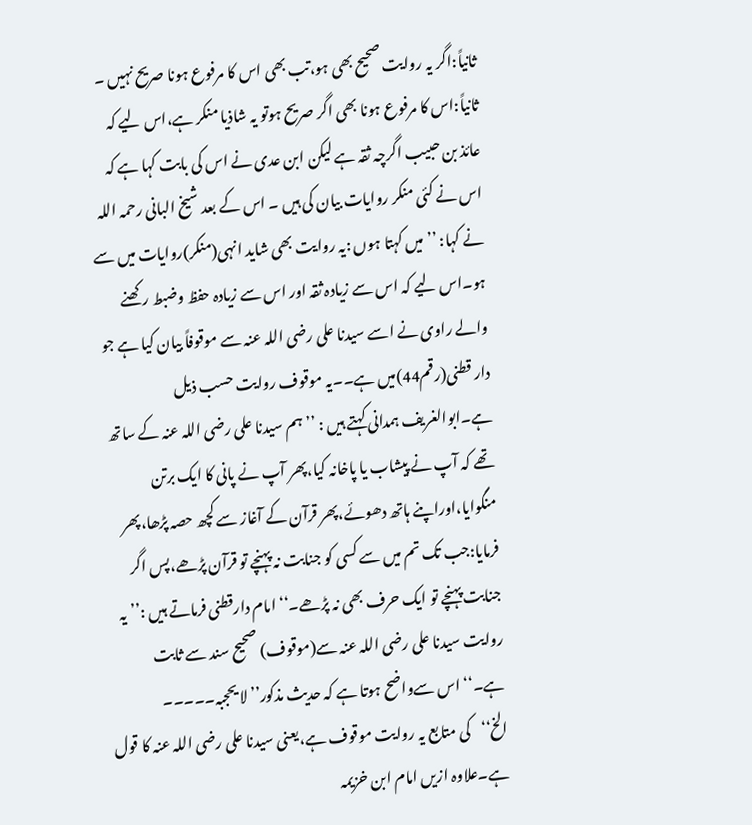ثانیاً:اگر یہ روایت صحیح بھی ہو،تب بھی اس کا مرفوع ہونا صریح نہیں ۔ ثانیاً:اس کا مرفوع ہونا بھی اگر صریح ہوتو یہ شاذیا منکر ہے،اس لیے کہ عائذ بن حبیب اگرچہ ثقہ ہے لیکن ابن عدی نے اس کی بابت کہا ہے کہ اس نے کئی منکر روایات بیان کی ہیں ۔ اس کے بعد شیخ البانی رحمہ اللہ نے کہا: ’’میں کہتا ہوں :یہ روایت بھی شاید انہی(منکر)روایات میں سے ہو۔اس لیے کہ اس سے زیادہ ثقہ اور اس سے زیادہ حفظ وضبط رکھنے والے راوی نے اسے سیدنا علی رضی اللہ عنہ سے موقوفاً بیان کیا ہے جو دار قطنی(رقم44)میں ہے۔۔یہ موقوف روایت حسب ذیل ہے۔ابوالغریف ہمدانی کہتے ہیں : ’’ہم سیدنا علی رضی اللہ عنہ کے ساتھ تھے کہ آپ نے پیشاب یا پاخانہ کیا،پھر آپ نے پانی کا ایک برتن منگوایا،اوراپنے ہاتھ دھوئے،پھر قرآن کے آغاز سے کچھ حصہ پڑھا،پھر فرمایا:جب تک تم میں سے کسی کو جنابت نہ پہنچے تو قرآن پڑھے،پس اگر جنابت پہنچے تو ایک حرف بھی نہ پڑھے۔‘‘ امام دارقطنی فرماتے ہیں :’’یہ روایت سیدنا علی رضی اللہ عنہ سے(موقوف) صحیح سند سے ثابت ہے۔‘‘ اس سےواضح ہوتا ہے کہ حدیث مذکور’’لا یحجبہ۔۔۔۔۔ الخ‘‘کی متابع یہ روایت موقوف ہے،یعنی سیدنا علی رضی اللہ عنہ کا قول ہے۔علاوہ ازیں امام ابن خزیمہ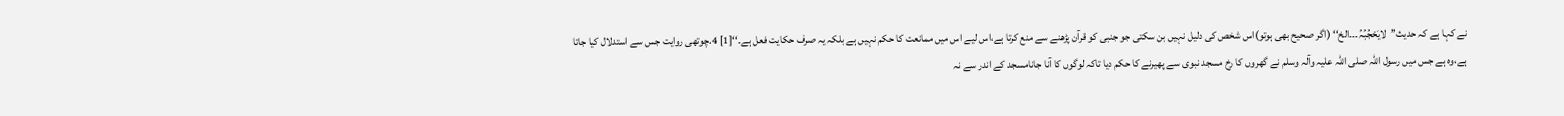نے کہا ہے کہ حدیث’’لایَحْجُبُہُ۔۔۔الخ‘‘ (اگر صحیح بھی ہوتو)اس شخص کی دلیل نہیں بن سکتی جو جنبی کو قرآن پڑھنے سے منع کرتا ہے،اس لیے اس میں ممانعت کا حکم نہیں ہے بلکہ یہ صرف حکایت فعل ہے۔‘‘[1] 4.چوتھی روایت جس سے استدلال کیا جاتا ہے،وہ ہے جس میں رسول اللہ صلی اللہ علیہ وآلہ وسلم نے گھروں کا رخ مسجد نبوی سے پھیرنے کا حکم دیا تاکہ لوگوں کا آنا جانامسجد کے اندر سے نہ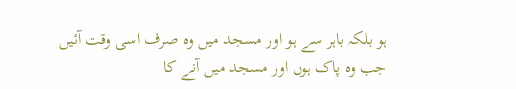ہو بلکہ باہر سے ہو اور مسجد میں وہ صرف اسی وقت آئیں جب وہ پاک ہوں اور مسجد میں آنے کا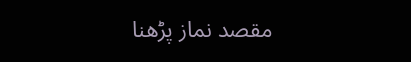مقصد نماز پڑھنا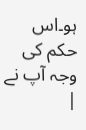ہو۔اس حکم کی وجہ آپ نے |